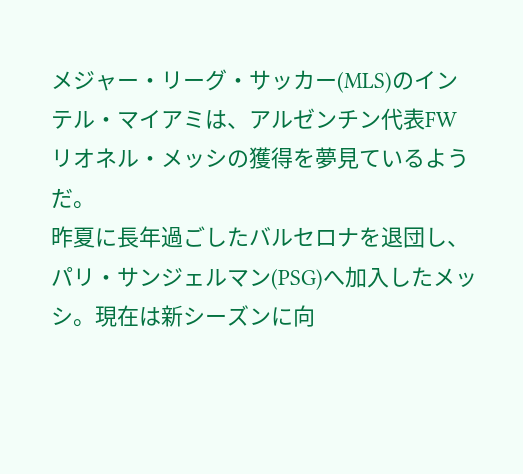メジャー・リーグ・サッカー(MLS)のインテル・マイアミは、アルゼンチン代表FWリオネル・メッシの獲得を夢見ているようだ。
昨夏に長年過ごしたバルセロナを退団し、パリ・サンジェルマン(PSG)へ加入したメッシ。現在は新シーズンに向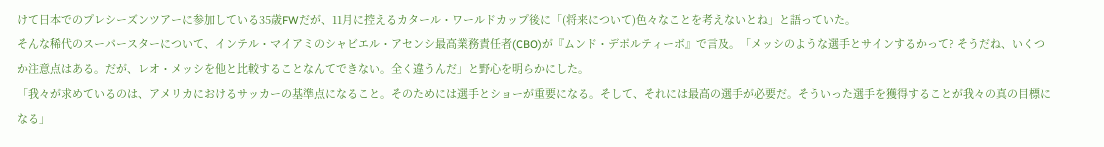けて日本でのプレシーズンツアーに参加している35歳FWだが、11月に控えるカタール・ワールドカップ後に「(将来について)色々なことを考えないとね」と語っていた。
そんな稀代のスーパースターについて、インテル・マイアミのシャビエル・アセンシ最高業務責任者(CBO)が『ムンド・デポルティーボ』で言及。「メッシのような選手とサインするかって? そうだね、いくつか注意点はある。だが、レオ・メッシを他と比較することなんてできない。全く違うんだ」と野心を明らかにした。
「我々が求めているのは、アメリカにおけるサッカーの基準点になること。そのためには選手とショーが重要になる。そして、それには最高の選手が必要だ。そういった選手を獲得することが我々の真の目標になる」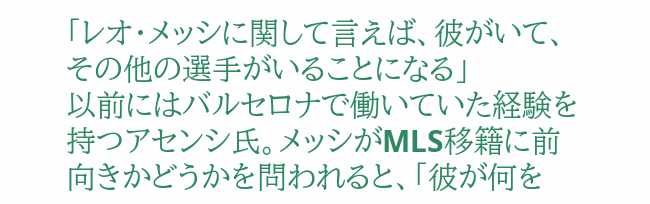「レオ・メッシに関して言えば、彼がいて、その他の選手がいることになる」
以前にはバルセロナで働いていた経験を持つアセンシ氏。メッシがMLS移籍に前向きかどうかを問われると、「彼が何を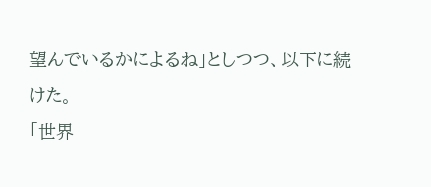望んでいるかによるね」としつつ、以下に続けた。
「世界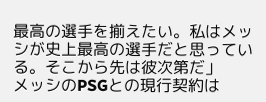最高の選手を揃えたい。私はメッシが史上最高の選手だと思っている。そこから先は彼次第だ」
メッシのPSGとの現行契約は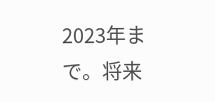2023年まで。将来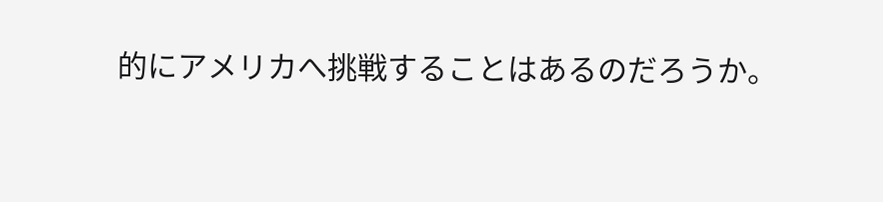的にアメリカへ挑戦することはあるのだろうか。